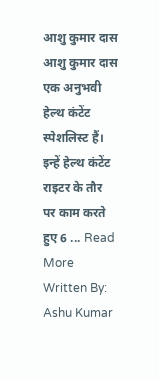आशु कुमार दास
आशु कुमार दास एक अनुभवी हेल्थ कंटेंट स्पेशलिस्ट हैं। इन्हें हेल्थ कंटेंट राइटर के तौर पर काम करते हुए 6 ... Read More
Written By: Ashu Kumar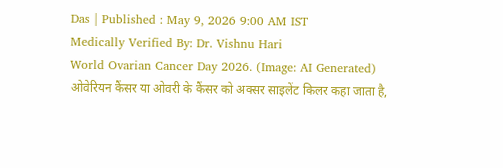Das | Published : May 9, 2026 9:00 AM IST
Medically Verified By: Dr. Vishnu Hari
World Ovarian Cancer Day 2026. (Image: AI Generated)
ओवेरियन कैंसर या ओवरी के कैंसर को अक्सर साइलेंट किलर कहा जाता है,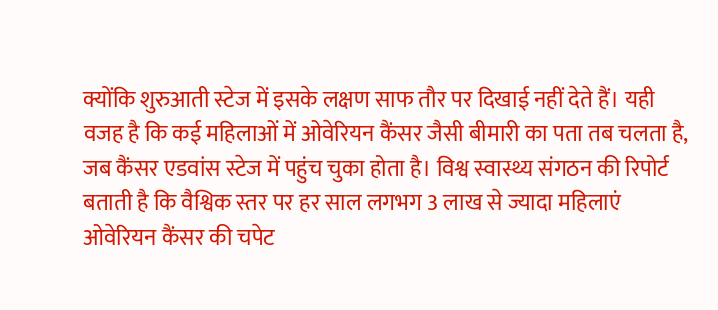क्योंकि शुरुआती स्टेज में इसके लक्षण साफ तौर पर दिखाई नहीं देते हैं। यही वजह है कि कई महिलाओं में ओवेरियन कैंसर जैसी बीमारी का पता तब चलता है, जब कैंसर एडवांस स्टेज में पहुंच चुका होता है। विश्व स्वास्थ्य संगठन की रिपोर्ट बताती है कि वैश्विक स्तर पर हर साल लगभग 3 लाख से ज्यादा महिलाएं ओवेरियन कैंसर की चपेट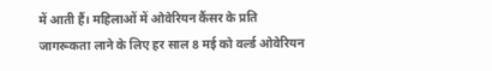में आती हैं। महिलाओं में ओवेरियन कैंसर के प्रति जागरूकता लाने के लिए हर साल 8 मई को वर्ल्ड ओवेरियन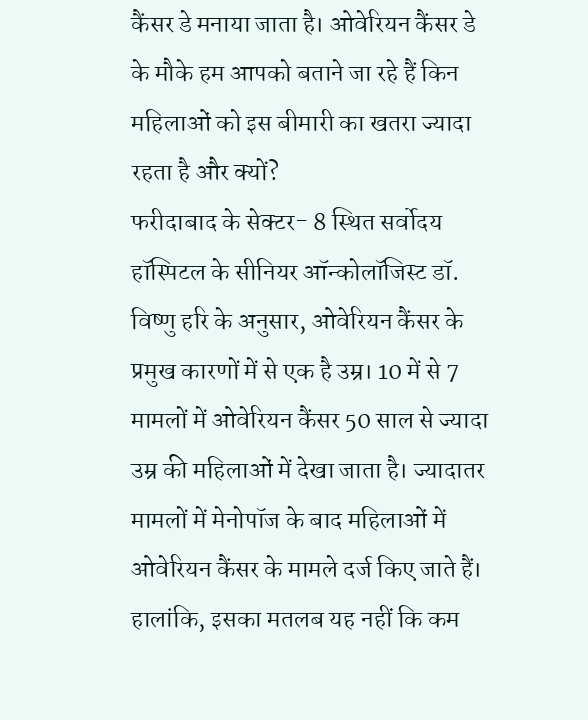कैंसर डे मनाया जाता है। ओवेरियन कैंसर डे के मौके हम आपको बताने जा रहे हैं किन महिलाओं को इस बीमारी का खतरा ज्यादा रहता है और क्यों?
फरीदाबाद के सेक्टर- 8 स्थित सर्वोदय हॉस्पिटल के सीनियर ऑन्कोलॉजिस्ट डॉ. विष्णु हरि के अनुसार, ओवेरियन कैंसर के प्रमुख कारणों में से एक है उम्र। 10 में से 7 मामलों में ओवेरियन कैंसर 50 साल से ज्यादा उम्र की महिलाओं में देखा जाता है। ज्यादातर मामलों में मेनोपॉज के बाद महिलाओं में ओवेरियन कैंसर के मामले दर्ज किए जाते हैं। हालांकि, इसका मतलब यह नहीं कि कम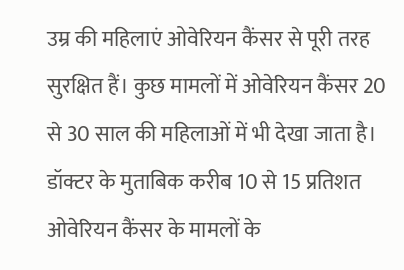उम्र की महिलाएं ओवेरियन कैंसर से पूरी तरह सुरक्षित हैं। कुछ मामलों में ओवेरियन कैंसर 20 से 30 साल की महिलाओं में भी देखा जाता है।
डॉक्टर के मुताबिक करीब 10 से 15 प्रतिशत ओवेरियन कैंसर के मामलों के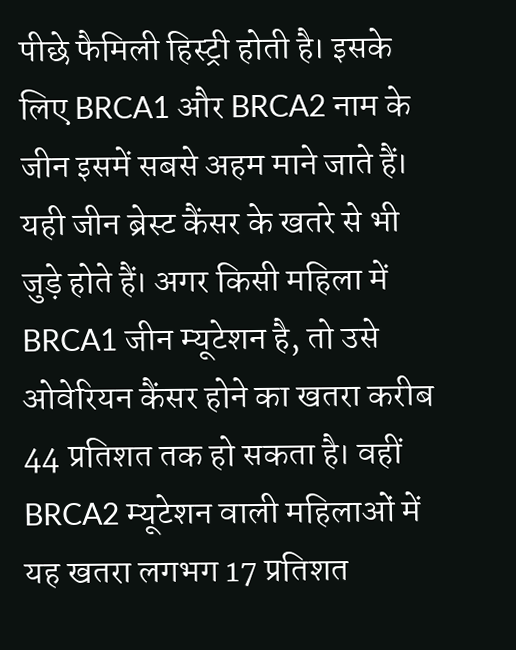पीछे फैमिली हिस्ट्री होती है। इसके लिए BRCA1 और BRCA2 नाम के जीन इसमें सबसे अहम माने जाते हैं। यही जीन ब्रेस्ट कैंसर के खतरे से भी जुड़े होते हैं। अगर किसी महिला में BRCA1 जीन म्यूटेशन है, तो उसे ओवेरियन कैंसर होने का खतरा करीब 44 प्रतिशत तक हो सकता है। वहीं BRCA2 म्यूटेशन वाली महिलाओं में यह खतरा लगभग 17 प्रतिशत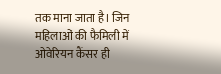तक माना जाता है। जिन महिलाओं की फैमिली में ओवेरियन कैंसर ही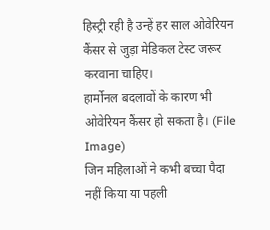हिस्ट्री रही है उन्हें हर साल ओवेरियन कैंसर से जुड़ा मेडिकल टेस्ट जरूर करवाना चाहिए।
हार्मोनल बदलावों के कारण भी ओवेरियन कैंसर हो सकता है। (File Image)
जिन महिलाओं ने कभी बच्चा पैदा नहीं किया या पहली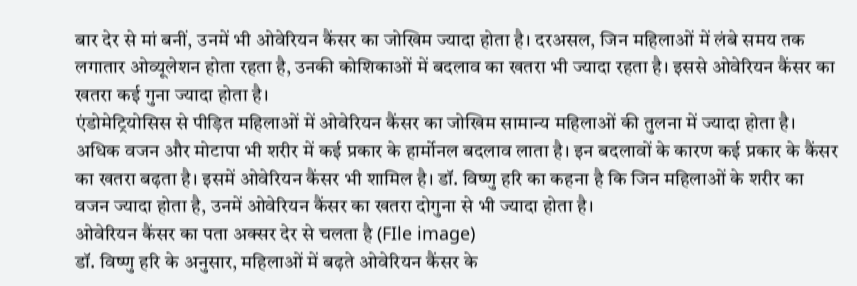बार देर से मां बनीं, उनमें भी ओवेरियन कैंसर का जोखिम ज्यादा होता है। दरअसल, जिन महिलाओं में लंबे समय तक लगातार ओव्यूलेशन होता रहता है, उनकी कोशिकाओं में बदलाव का खतरा भी ज्यादा रहता है। इससे ओवेरियन कैंसर का खतरा कई गुना ज्यादा होता है।
एंडोमेट्रियोसिस से पीड़ित महिलाओं में ओवेरियन कैंसर का जोखिम सामान्य महिलाओं की तुलना में ज्यादा होता है।
अधिक वजन और मोटापा भी शरीर में कई प्रकार के हार्मोनल बदलाव लाता है। इन बदलावों के कारण कई प्रकार के कैंसर का खतरा बढ़ता है। इसमें ओवेरियन कैंसर भी शामिल है। डॉ. विष्णु हरि का कहना है कि जिन महिलाओं के शरीर का वजन ज्यादा होता है, उनमें ओवेरियन कैंसर का खतरा दोगुना से भी ज्यादा होता है।
ओवेरियन कैंसर का पता अक्सर देर से चलता है (FIle image)
डॉ. विष्णु हरि के अनुसार, महिलाओं में बढ़ते ओवेरियन कैंसर के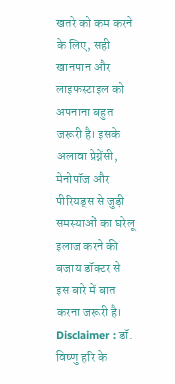खतरे को कम करने के लिए, सही खानपान और लाइफस्टाइल को अपनाना बहुत जरूरी है। इसके अलावा प्रेग्नेंसी, मेनोपॉज और पीरियड्स से जुड़ी समस्याओं का घरेलू इलाज करने की बजाय डॉक्टर से इस बारे में बात करना जरूरी है।
Disclaimer : डॉ. विष्णु हरि के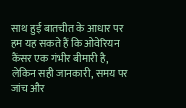साथ हुई बातचीत के आधार पर हम यह सकते हैं कि ओवेरियन कैंसर एक गंभीर बीमारी है, लेकिन सही जानकारी, समय पर जांच और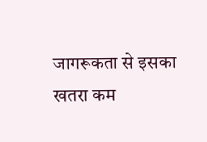जागरूकता से इसका खतरा कम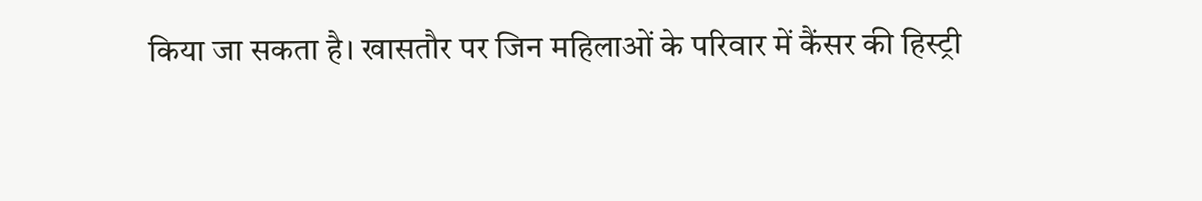किया जा सकता है। खासतौर पर जिन महिलाओं के परिवार में कैंसर की हिस्ट्री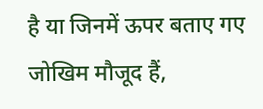है या जिनमें ऊपर बताए गए जोखिम मौजूद हैं,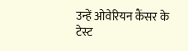उन्हें ओवेरियन कैंसर के टेस्ट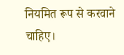नियमित रूप से करवाने चाहिए।